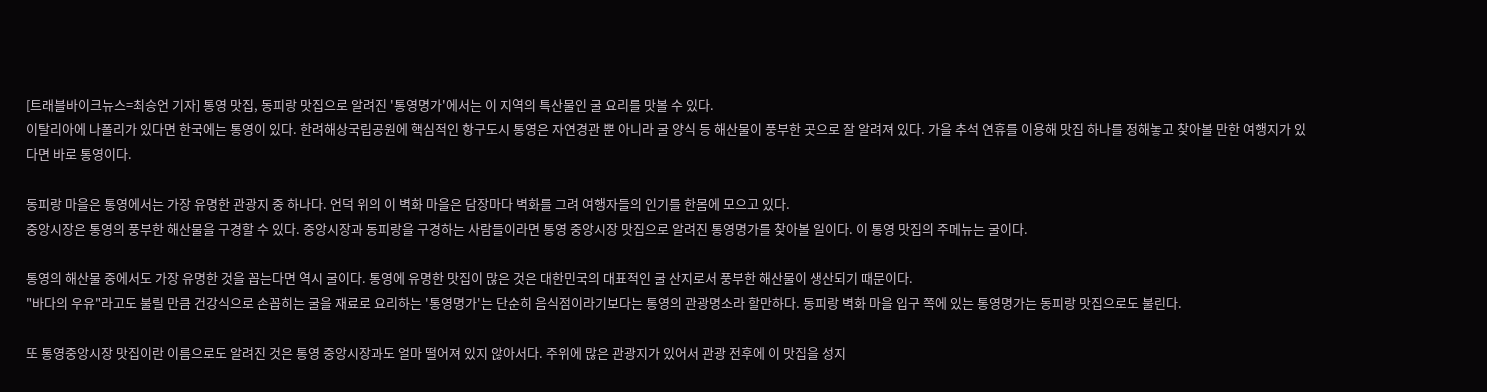[트래블바이크뉴스=최승언 기자] 통영 맛집, 동피랑 맛집으로 알려진 '통영명가'에서는 이 지역의 특산물인 굴 요리를 맛볼 수 있다.
이탈리아에 나폴리가 있다면 한국에는 통영이 있다. 한려해상국립공원에 핵심적인 항구도시 통영은 자연경관 뿐 아니라 굴 양식 등 해산물이 풍부한 곳으로 잘 알려져 있다. 가을 추석 연휴를 이용해 맛집 하나를 정해놓고 찾아볼 만한 여행지가 있다면 바로 통영이다.

동피랑 마을은 통영에서는 가장 유명한 관광지 중 하나다. 언덕 위의 이 벽화 마을은 담장마다 벽화를 그려 여행자들의 인기를 한몸에 모으고 있다.
중앙시장은 통영의 풍부한 해산물을 구경할 수 있다. 중앙시장과 동피랑을 구경하는 사람들이라면 통영 중앙시장 맛집으로 알려진 통영명가를 찾아볼 일이다. 이 통영 맛집의 주메뉴는 굴이다.

통영의 해산물 중에서도 가장 유명한 것을 꼽는다면 역시 굴이다. 통영에 유명한 맛집이 많은 것은 대한민국의 대표적인 굴 산지로서 풍부한 해산물이 생산되기 때문이다.
"바다의 우유"라고도 불릴 만큼 건강식으로 손꼽히는 굴을 재료로 요리하는 '통영명가'는 단순히 음식점이라기보다는 통영의 관광명소라 할만하다. 동피랑 벽화 마을 입구 쪽에 있는 통영명가는 동피랑 맛집으로도 불린다.

또 통영중앙시장 맛집이란 이름으로도 알려진 것은 통영 중앙시장과도 얼마 떨어져 있지 않아서다. 주위에 많은 관광지가 있어서 관광 전후에 이 맛집을 성지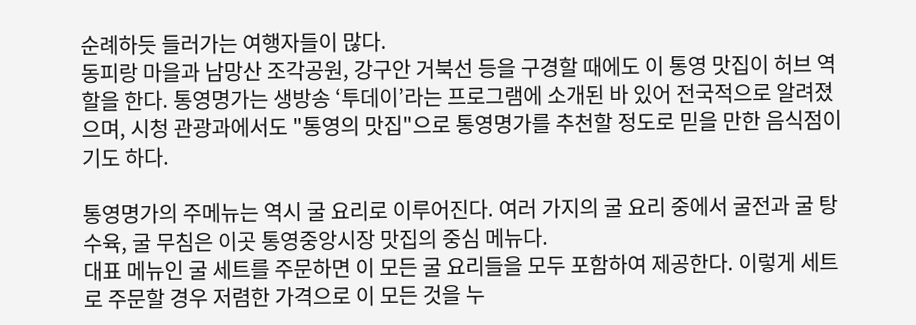순례하듯 들러가는 여행자들이 많다.
동피랑 마을과 남망산 조각공원, 강구안 거북선 등을 구경할 때에도 이 통영 맛집이 허브 역할을 한다. 통영명가는 생방송 ‘투데이’라는 프로그램에 소개된 바 있어 전국적으로 알려졌으며, 시청 관광과에서도 "통영의 맛집"으로 통영명가를 추천할 정도로 믿을 만한 음식점이기도 하다.

통영명가의 주메뉴는 역시 굴 요리로 이루어진다. 여러 가지의 굴 요리 중에서 굴전과 굴 탕수육, 굴 무침은 이곳 통영중앙시장 맛집의 중심 메뉴다.
대표 메뉴인 굴 세트를 주문하면 이 모든 굴 요리들을 모두 포함하여 제공한다. 이렇게 세트로 주문할 경우 저렴한 가격으로 이 모든 것을 누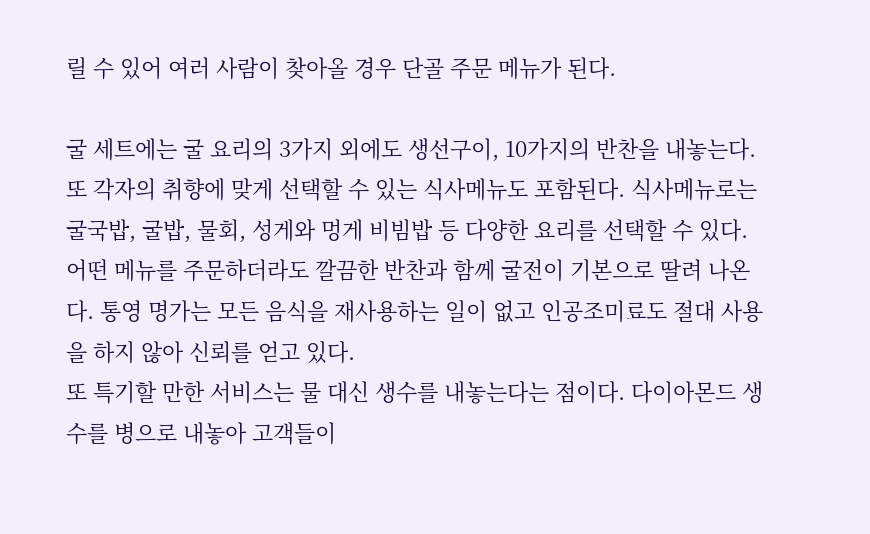릴 수 있어 여러 사람이 찾아올 경우 단골 주문 메뉴가 된다.

굴 세트에는 굴 요리의 3가지 외에도 생선구이, 10가지의 반찬을 내놓는다. 또 각자의 취향에 맞게 선택할 수 있는 식사메뉴도 포함된다. 식사메뉴로는 굴국밥, 굴밥, 물회, 성게와 멍게 비빔밥 등 다양한 요리를 선택할 수 있다.
어떤 메뉴를 주문하더라도 깔끔한 반찬과 함께 굴전이 기본으로 딸려 나온다. 통영 명가는 모든 음식을 재사용하는 일이 없고 인공조미료도 절대 사용을 하지 않아 신뢰를 얻고 있다.
또 특기할 만한 서비스는 물 대신 생수를 내놓는다는 점이다. 다이아몬드 생수를 병으로 내놓아 고객들이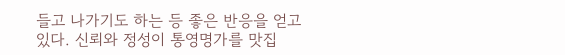들고 나가기도 하는 등 좋은 반응을 얻고 있다. 신뢰와 정성이 통영명가를 맛집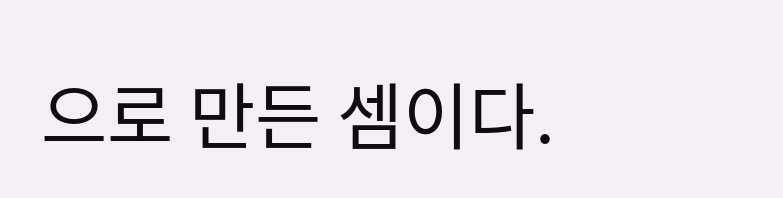으로 만든 셈이다.